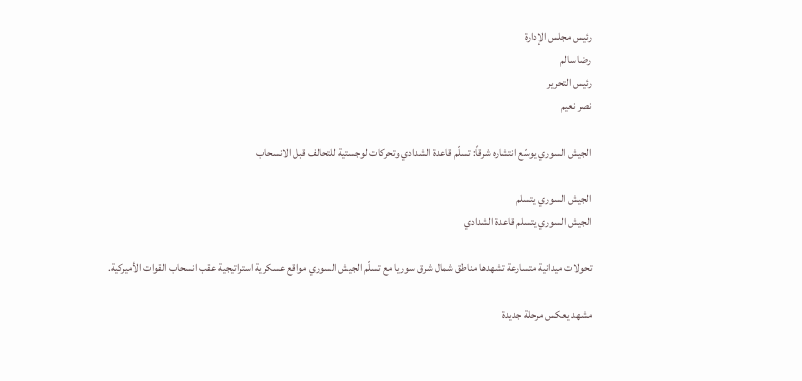رئيس مجلس الإدارة
رضا سالم
رئيس التحرير
نصر نعيم

الجيش السوري يوسّع انتشاره شرقاً: تسلّم قاعدة الشدادي وتحركات لوجستية للتحالف قبل الانسحاب

الجيش السوري يتسلم
الجيش السوري يتسلم قاعدة الشدادي

تحولات ميدانية متسارعة تشهدها مناطق شمال شرق سوريا مع تسلّم الجيش السوري مواقع عسكرية استراتيجية عقب انسحاب القوات الأميركية.

مشهد يعكس مرحلة جديدة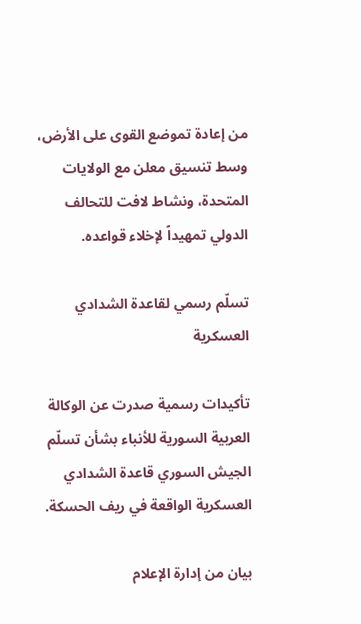من إعادة تموضع القوى على الأرض، وسط تنسيق معلن مع الولايات المتحدة، ونشاط لافت للتحالف الدولي تمهيداً لإخلاء قواعده.

تسلّم رسمي لقاعدة الشدادي العسكرية

تأكيدات رسمية صدرت عن الوكالة العربية السورية للأنباء بشأن تسلّم الجيش السوري قاعدة الشدادي العسكرية الواقعة في ريف الحسكة.

بيان من إدارة الإعلام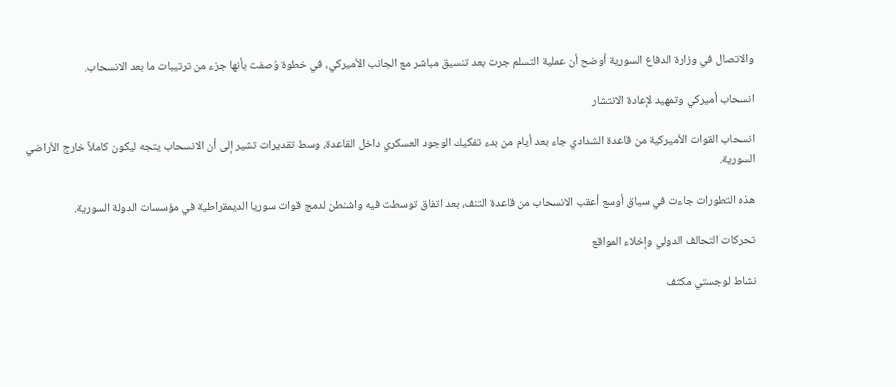والاتصال في وزارة الدفاع السورية أوضح أن عملية التسلم جرت بعد تنسيق مباشر مع الجانب الأميركي، في خطوة وُصفت بأنها جزء من ترتيبات ما بعد الانسحاب.

انسحاب أميركي وتمهيد لإعادة الانتشار

انسحاب القوات الأميركية من قاعدة الشدادي جاء بعد أيام من بدء تفكيك الوجود العسكري داخل القاعدة، وسط تقديرات تشير إلى أن الانسحاب يتجه ليكون كاملاً خارج الأراضي السورية.

هذه التطورات جاءت في سياق أوسع أعقب الانسحاب من قاعدة التنف، بعد اتفاق توسطت فيه واشنطن لدمج قوات سوريا الديمقراطية في مؤسسات الدولة السورية.

تحركات التحالف الدولي وإخلاء المواقع

نشاط لوجستي مكثف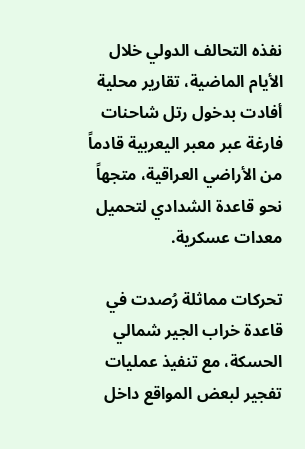نفذه التحالف الدولي خلال الأيام الماضية، تقارير محلية أفادت بدخول رتل شاحنات فارغة عبر معبر اليعربية قادماً من الأراضي العراقية، متجهاً نحو قاعدة الشدادي لتحميل معدات عسكرية.

تحركات مماثلة رُصدت في قاعدة خراب الجير شمالي الحسكة، مع تنفيذ عمليات تفجير لبعض المواقع داخل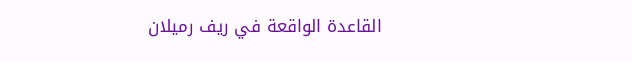القاعدة الواقعة في ريف رميلان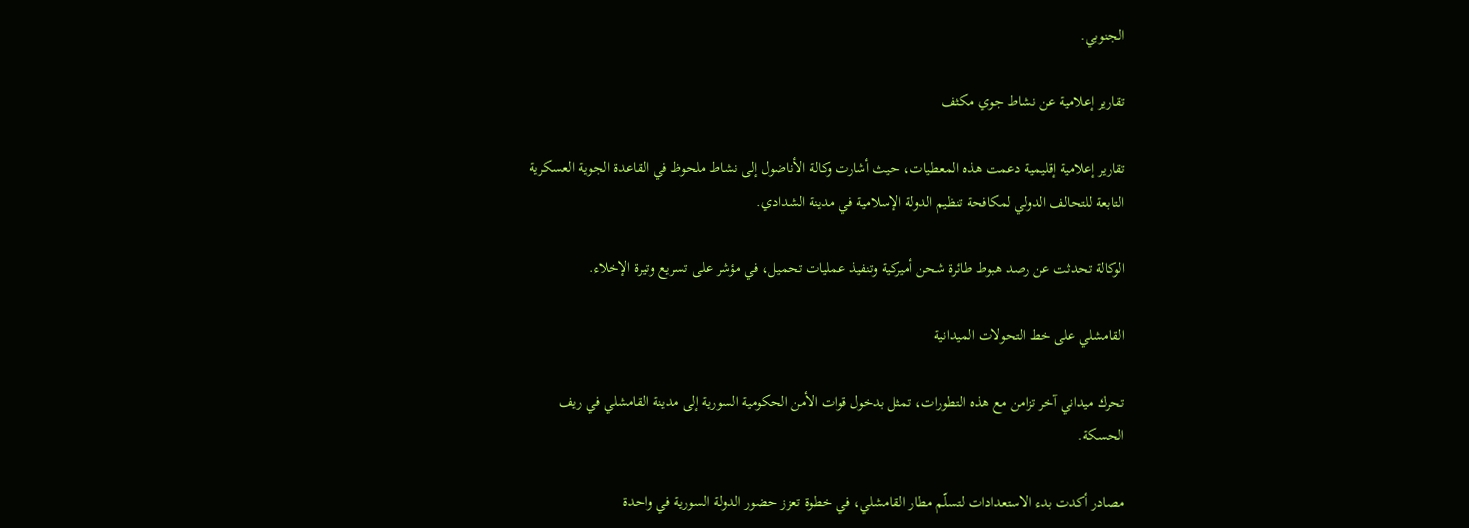الجنوبي.

تقارير إعلامية عن نشاط جوي مكثف

تقارير إعلامية إقليمية دعمت هذه المعطيات، حيث أشارت وكالة الأناضول إلى نشاط ملحوظ في القاعدة الجوية العسكرية التابعة للتحالف الدولي لمكافحة تنظيم الدولة الإسلامية في مدينة الشدادي.

الوكالة تحدثت عن رصد هبوط طائرة شحن أميركية وتنفيذ عمليات تحميل، في مؤشر على تسريع وتيرة الإخلاء.

القامشلي على خط التحولات الميدانية

تحرك ميداني آخر تزامن مع هذه التطورات، تمثل بدخول قوات الأمن الحكومية السورية إلى مدينة القامشلي في ريف الحسكة.

مصادر أكدت بدء الاستعدادات لتسلّم مطار القامشلي، في خطوة تعزز حضور الدولة السورية في واحدة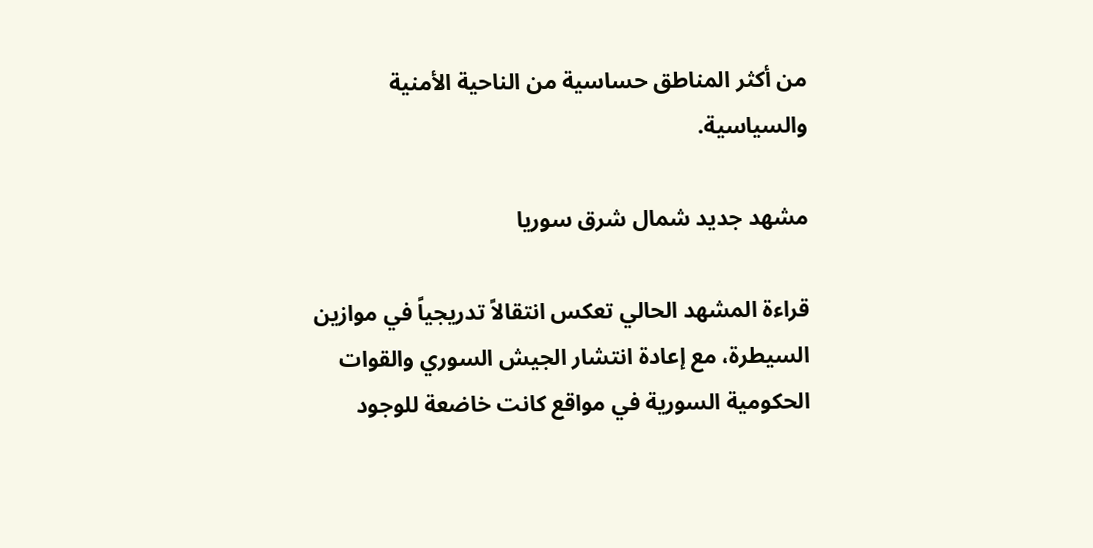من أكثر المناطق حساسية من الناحية الأمنية والسياسية.

مشهد جديد شمال شرق سوريا

قراءة المشهد الحالي تعكس انتقالاً تدريجياً في موازين السيطرة، مع إعادة انتشار الجيش السوري والقوات الحكومية السورية في مواقع كانت خاضعة للوجود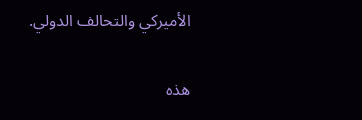الأميركي والتحالف الدولي.

هذه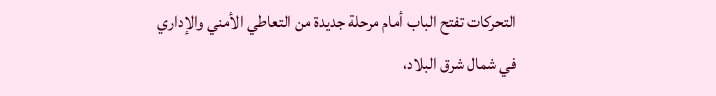التحركات تفتح الباب أمام مرحلة جديدة من التعاطي الأمني والإداري في شمال شرق البلاد،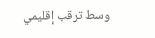وسط ترقب إقليمي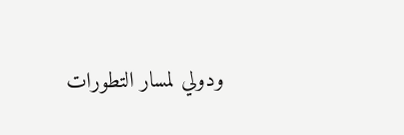ودولي لمسار التطورات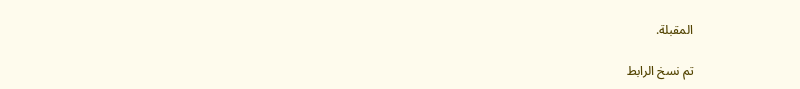المقبلة.

تم نسخ الرابط